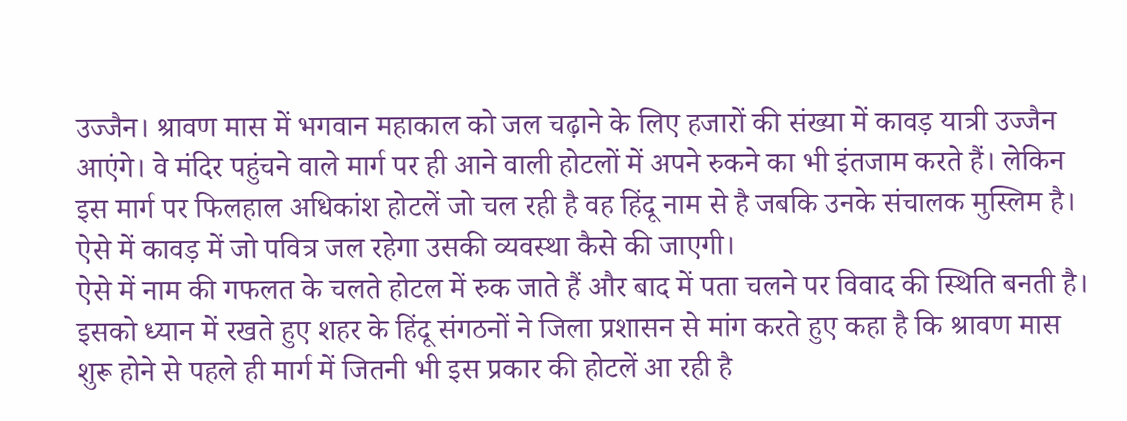उज्जैन। श्रावण मास में भगवान महाकाल को जल चढ़ाने के लिए हजारों की संख्या में कावड़ यात्री उज्जैन आएंगे। वे मंदिर पहुंचने वाले मार्ग पर ही आने वाली होटलों में अपने रुकने का भी इंतजाम करते हैं। लेकिन इस मार्ग पर फिलहाल अधिकांश होटलें जो चल रही है वह हिंदू नाम से है जबकि उनके संचालक मुस्लिम है। ऐसे में कावड़ में जो पवित्र जल रहेगा उसकी व्यवस्था कैसे की जाएगी।
ऐसे में नाम की गफलत के चलते होटल में रुक जाते हैं और बाद में पता चलने पर विवाद की स्थिति बनती है। इसको ध्यान में रखते हुए शहर के हिंदू संगठनों ने जिला प्रशासन से मांग करते हुए कहा है कि श्रावण मास शुरू होने से पहले ही मार्ग में जितनी भी इस प्रकार की होटलें आ रही है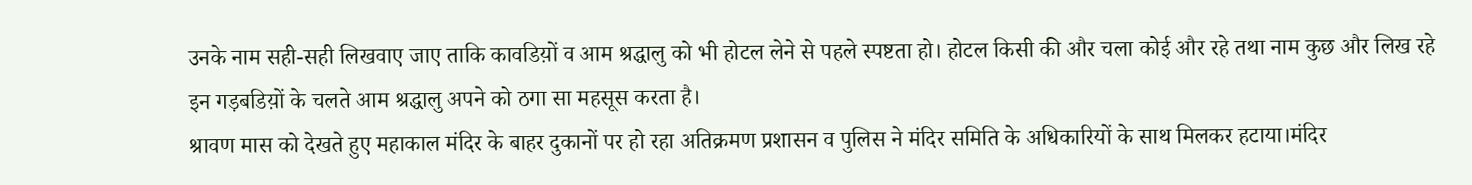उनके नाम सही-सही लिखवाए जाए ताकि कावडिय़ों व आम श्रद्धालु को भी होटल लेने से पहले स्पष्टता हो। होटल किसी की और चला कोई और रहे तथा नाम कुछ और लिख रहे इन गड़बडिय़ों के चलते आम श्रद्धालु अपने को ठगा सा महसूस करता है।
श्रावण मास को देखते हुए महाकाल मंदिर के बाहर दुकानों पर हो रहा अतिक्रमण प्रशासन व पुलिस ने मंदिर समिति के अधिकारियों के साथ मिलकर हटाया।मंदिर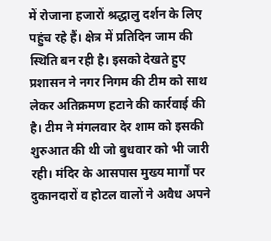में रोजाना हजारों श्रद्धालु दर्शन के लिए पहुंच रहे हैं। क्षेत्र में प्रतिदिन जाम की स्थिति बन रही है। इसको देखते हुए प्रशासन ने नगर निगम की टीम को साथ लेकर अतिक्रमण हटाने की कार्रवाई की है। टीम ने मंगलवार देर शाम को इसकी शुरुआत की थी जो बुधवार को भी जारी रही। मंदिर के आसपास मुख्य मार्गों पर दुकानदारों व होटल वालों ने अवैध अपने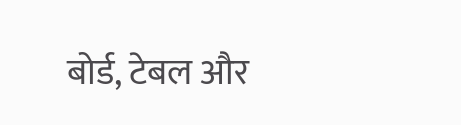बोर्ड, टेबल और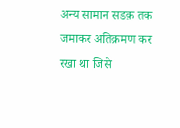अन्य सामान सडक़ तक जमाकर अतिक्रमण कर रखा था जिसे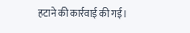हटाने की कार्रवाई की गई।